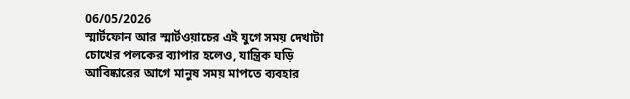06/05/2026
স্মার্টফোন আর স্মার্টওয়াচের এই যুগে সময় দেখাটা চোখের পলকের ব্যাপার হলেও, যান্ত্রিক ঘড়ি আবিষ্কারের আগে মানুষ সময় মাপতে ব্যবহার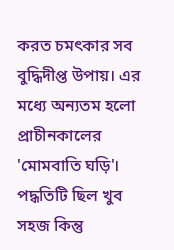করত চমৎকার সব বুদ্ধিদীপ্ত উপায়। এর মধ্যে অন্যতম হলো প্রাচীনকালের 'মোমবাতি ঘড়ি'। পদ্ধতিটি ছিল খুব সহজ কিন্তু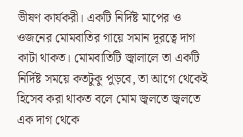ভীষণ কার্যকরী। একটি নির্দিষ্ট মাপের ও ওজনের মোমবাতির গায়ে সমান দূরত্বে দাগ কাটা থাকত। মোমবাতিটি জ্বালালে তা একটি নির্দিষ্ট সময়ে কতটুকু পুড়বে, তা আগে থেকেই হিসেব করা থাকত বলে মোম জ্বলতে জ্বলতে এক দাগ থেকে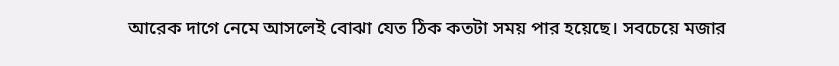আরেক দাগে নেমে আসলেই বোঝা যেত ঠিক কতটা সময় পার হয়েছে। সবচেয়ে মজার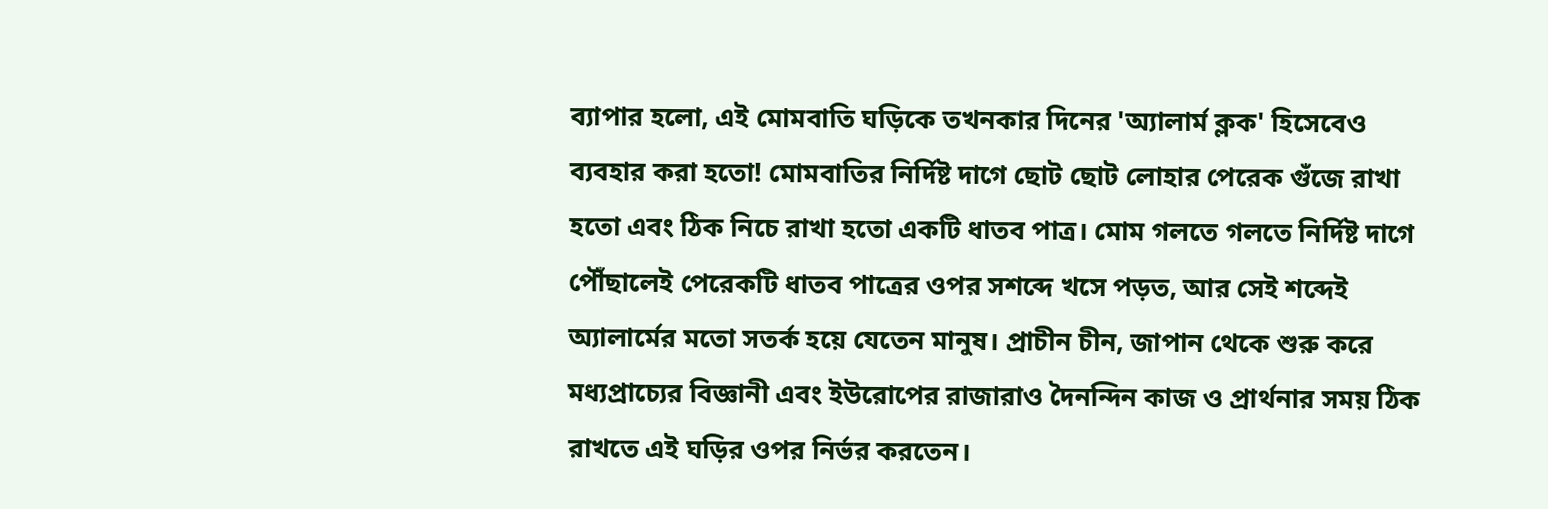ব্যাপার হলো, এই মোমবাতি ঘড়িকে তখনকার দিনের 'অ্যালার্ম ক্লক' হিসেবেও ব্যবহার করা হতো! মোমবাতির নির্দিষ্ট দাগে ছোট ছোট লোহার পেরেক গুঁজে রাখা হতো এবং ঠিক নিচে রাখা হতো একটি ধাতব পাত্র। মোম গলতে গলতে নির্দিষ্ট দাগে পৌঁছালেই পেরেকটি ধাতব পাত্রের ওপর সশব্দে খসে পড়ত, আর সেই শব্দেই অ্যালার্মের মতো সতর্ক হয়ে যেতেন মানুষ। প্রাচীন চীন, জাপান থেকে শুরু করে মধ্যপ্রাচ্যের বিজ্ঞানী এবং ইউরোপের রাজারাও দৈনন্দিন কাজ ও প্রার্থনার সময় ঠিক রাখতে এই ঘড়ির ওপর নির্ভর করতেন।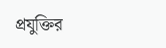প্রযুক্তির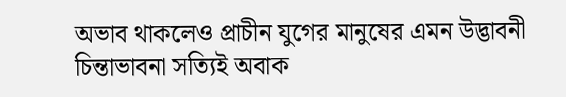অভাব থাকলেও প্রাচীন যুগের মানুষের এমন উদ্ভাবনী চিন্তাভাবনা সত্যিই অবাক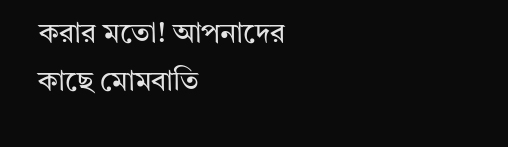করার মতো! আপনাদের কাছে মোমবাতি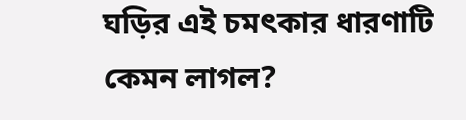ঘড়ির এই চমৎকার ধারণাটি কেমন লাগল?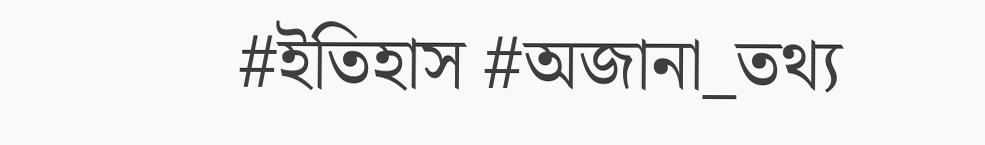#ইতিহাস #অজানা_তথ্য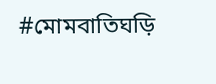#মোমবাতিঘড়ি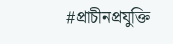#প্রাচীনপ্রযুক্তি